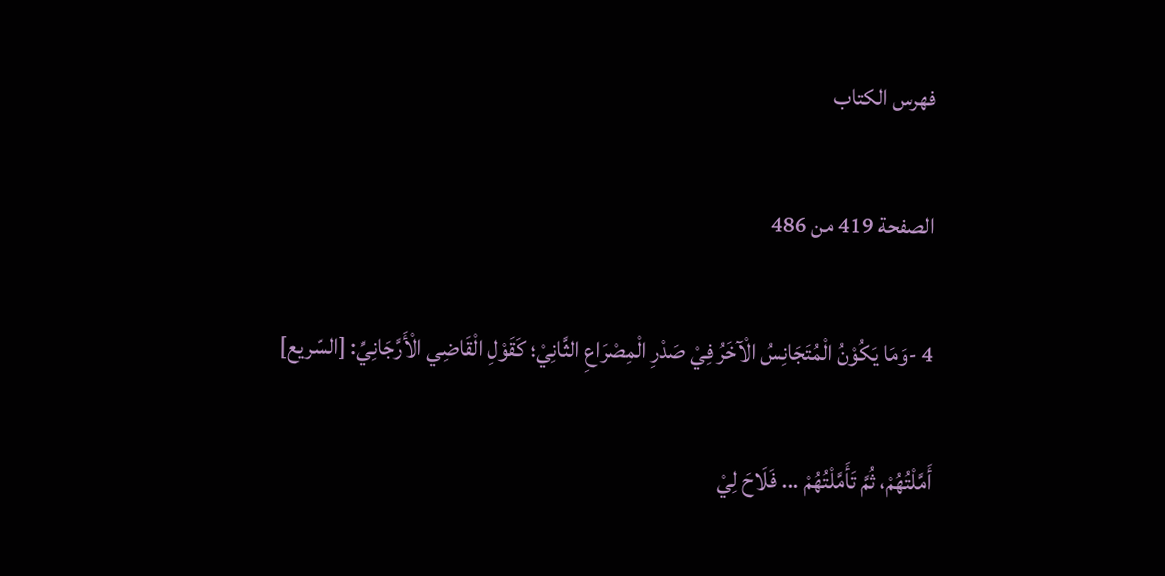فهرس الكتاب

الصفحة 419 من 486

4 -وَمَا يَكُوْنُ الْمُتَجَانِسُ الْآخَرُ فِيْ صَدْرِ الْمِصْرَاعِ الثَّانِيْ؛ كَقَوْلِ الْقَاضِي الْأَرَّجَانِيِّ: [السّريع]

أَمَّلْتُهُمْ، ثُمَّ تَأَمَّلْتُهُمْ ... فَلَاحَ لِيْ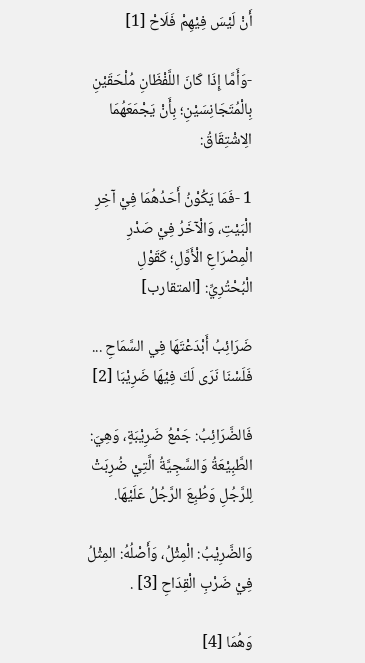أَنْ لَيْسَ فِيْهِمْ فَلَاحْ [1]

-وَأَمَّا إِذَا كَانَ اللَّفْظَانِ مُلْحَقَيْنِ بِالْمُتَجَانِسَيْنِ؛ بِأَنْ يَجْمَعَهُمَا الِاشْتِقَاقُ:

1 -فَمَا يَكُوْنُ أَحَدُهُمَا فِيْ آخِرِ الْبَيْتِ، وَالْآخَرُ فِيْ صَدْرِ الْمِصْرَاعِ الْأَوَّلِ؛ كَقَوْلِ الْبُحْتُرِيِّ: [المتقارب]

ضَرَائِبُ أَبْدَعْتَهَا فِي السَّمَاحِ ... فَلَسْنَا نَرَى لَكَ فِيْهَا ضَرِيْبَا [2]

فَالضَّرَائِبُ: جَمْعُ ضَرِيْبَةٍ، وَهِيَ: الطَّبِيْعَةُ وَالسَّجِيَّةُ الَّتِيْ ضُرِبَتْ لِلرَّجُلِ وَطُبِعَ الرَّجُلُ عَلَيْهَا.

وَالضَّرِيْبُ: الْمِثْلُ، وَأَصْلُهُ: المِثْلُ فِيْ ضَرْبِ الْقِدَاحِ [3] .

وَهُمَا [4]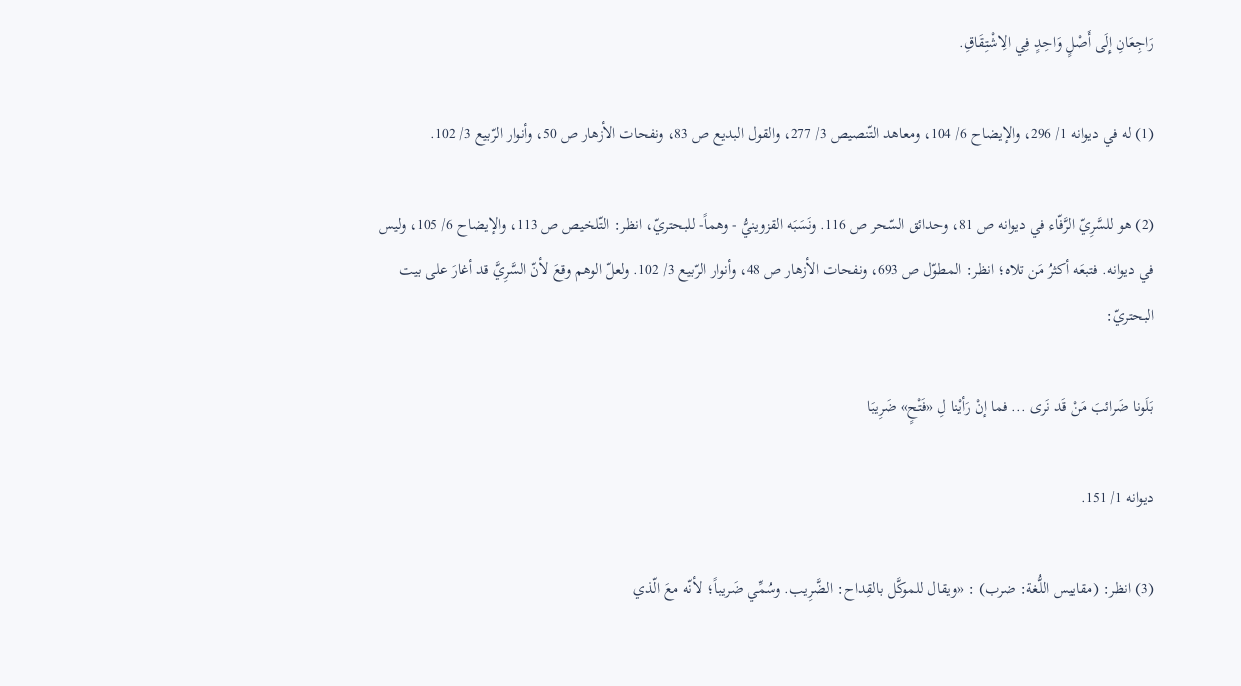رَاجِعَانِ إِلَى أَصْلٍ وَاحِدٍ فِي الِاشْتِقَاقِ.

(1) له في ديوانه 1/ 296، والإيضاح 6/ 104، ومعاهد التّنصيص 3/ 277، والقول البديع ص 83، ونفحات الأزهار ص 50، وأنوار الرّبيع 3/ 102.

(2) هو للسَّرِيّ الرَّفّاء في ديوانه ص 81، وحدائق السّحر ص 116. ونَسَبَه القزوينيُّ - وهماً- للبحتريّ، انظر: التّلخيص ص 113، والإيضاح 6/ 105، وليس في ديوانه. فتبعَه أكثرُ مَن تلاه؛ انظر: المطوّل ص 693، ونفحات الأزهار ص 48، وأنوار الرّبيع 3/ 102. ولعلّ الوهم وقعَ لأنّ السَّرِيَّ قد أغارَ على بيت البحتريّ:

بَلَونا ضَرائبَ مَنْ قَد نَرى ... فما إنْ رَأيْنا لِ «فَتْحٍ» ضَرِيبَا

ديوانه 1/ 151.

(3) انظر: (مقاييس اللُّغة: ضرب) : «ويقال للموكَّل بالقِداح: الضَّرِيب. وسُمِّي ضَريباً؛ لأنّه معَ الّذي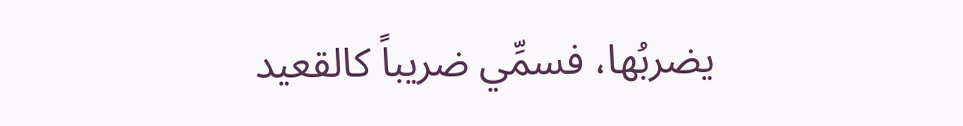يضربُها، فسمِّي ضريباً كالقعيد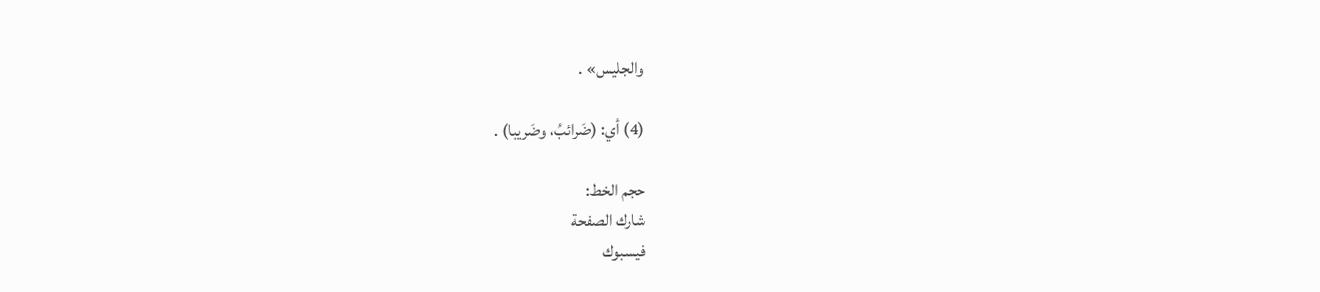والجليس» .

(4) أي: (ضَرائبُ، وضَريبا) .

حجم الخط:
شارك الصفحة
فيسبوك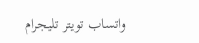واتساب تويتر تليجرام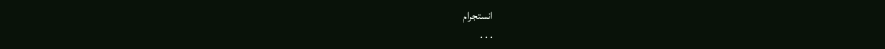انستجرام
. . .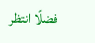فضلًا انتظر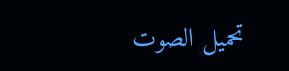تحميل الصوت